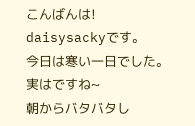こんばんは!
daisysackyです。
今日は寒い一日でした。
実はですね~
朝からバタバタし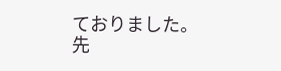ておりました。
先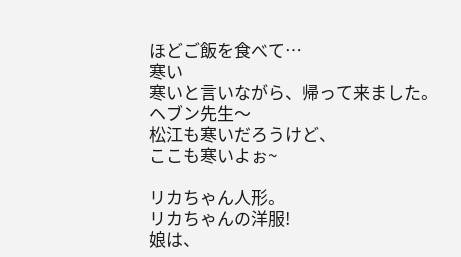ほどご飯を食べて…
寒い
寒いと言いながら、帰って来ました。
ヘブン先生〜
松江も寒いだろうけど、
ここも寒いよぉ~

リカちゃん人形。
リカちゃんの洋服!
娘は、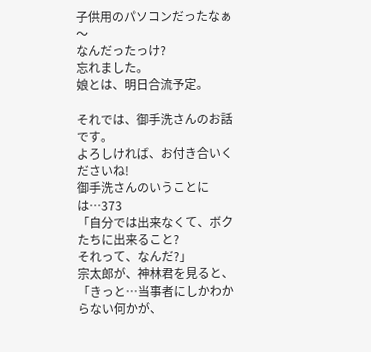子供用のパソコンだったなぁ〜
なんだったっけ?
忘れました。
娘とは、明日合流予定。

それでは、御手洗さんのお話です。
よろしければ、お付き合いくださいね!
御手洗さんのいうことには…373
「自分では出来なくて、ボクたちに出来ること?
それって、なんだ?」
宗太郎が、神林君を見ると、
「きっと…当事者にしかわからない何かが、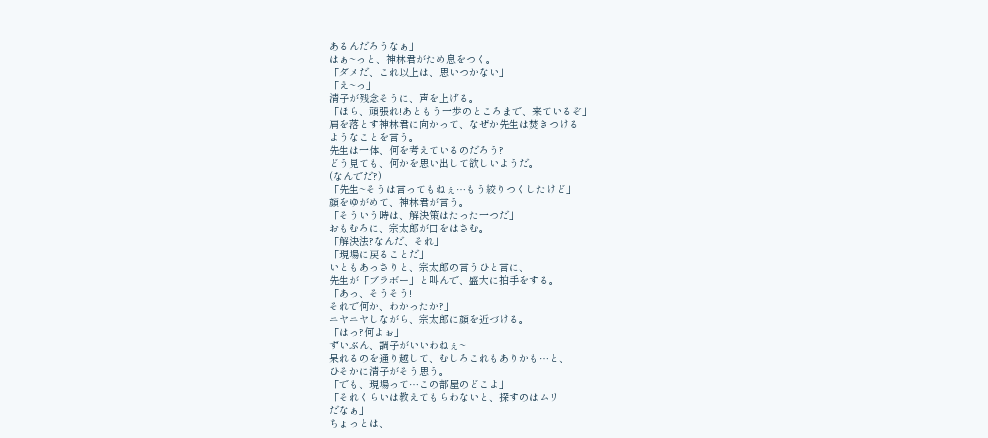あるんだろうなぁ」
はぁ~っと、神林君がため息をつく。
「ダメだ、これ以上は、思いつかない」
「え~っ」
清子が残念そうに、声を上げる。
「ほら、頑張れ!あともう一歩のところまで、来ているぞ」
肩を落とす神林君に向かって、なぜか先生は焚きつける
ようなことを言う。
先生は一体、何を考えているのだろう?
どう見ても、何かを思い出して欲しいようだ。
(なんでだ?)
「先生~そうは言ってもねぇ…もう絞りつくしたけど」
顔をゆがめて、神林君が言う。
「そういう時は、解決策はたった一つだ」
おもむろに、宗太郎が口をはさむ。
「解決法?なんだ、それ」
「現場に戻ることだ」
いともあっさりと、宗太郎の言うひと言に、
先生が「ブラボー」と叫んで、盛大に拍手をする。
「あっ、そうそう!
それで何か、わかったか?」
ニヤニヤしながら、宗太郎に顔を近づける。
「はっ?何よぉ」
ずいぶん、調子がいいわねぇ~
呆れるのを通り越して、むしろこれもありかも…と、
ひそかに清子がそう思う。
「でも、現場って…この部屋のどこよ」
「それくらいは教えてもらわないと、探すのはムリ
だなぁ」
ちょっとは、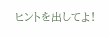ヒントを出してよ!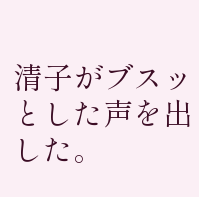清子がブスッとした声を出した。